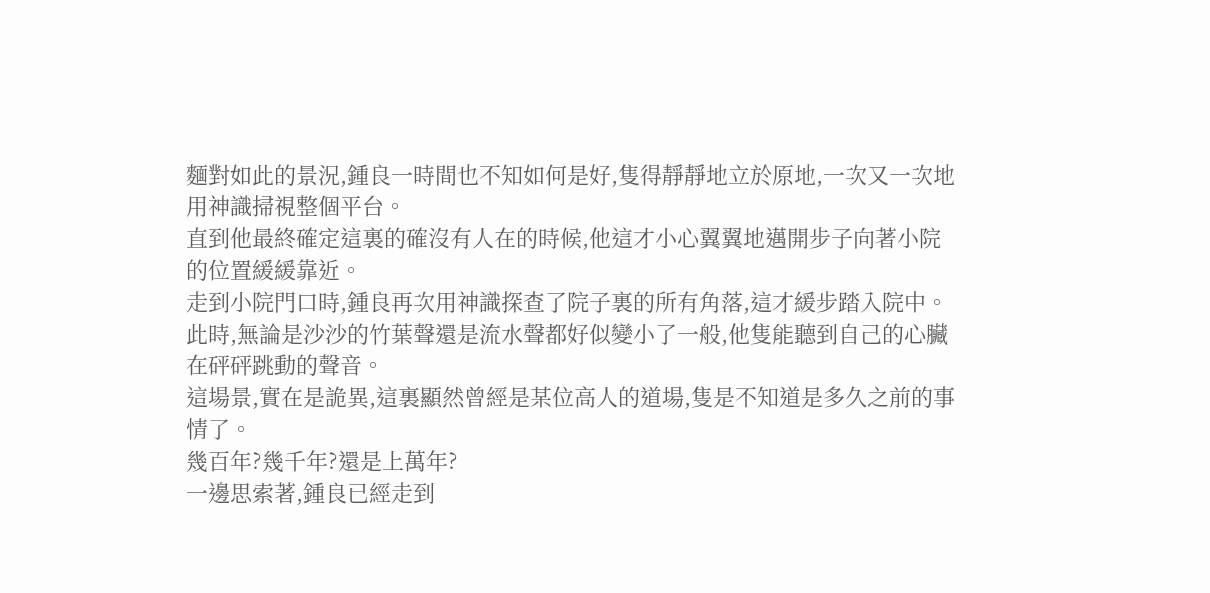麵對如此的景況,鍾良一時間也不知如何是好,隻得靜靜地立於原地,一次又一次地用神識掃視整個平台。
直到他最終確定這裏的確沒有人在的時候,他這才小心翼翼地邁開步子向著小院的位置緩緩靠近。
走到小院門口時,鍾良再次用神識探查了院子裏的所有角落,這才緩步踏入院中。
此時,無論是沙沙的竹葉聲還是流水聲都好似變小了一般,他隻能聽到自己的心臟在砰砰跳動的聲音。
這場景,實在是詭異,這裏顯然曾經是某位高人的道場,隻是不知道是多久之前的事情了。
幾百年?幾千年?還是上萬年?
一邊思索著,鍾良已經走到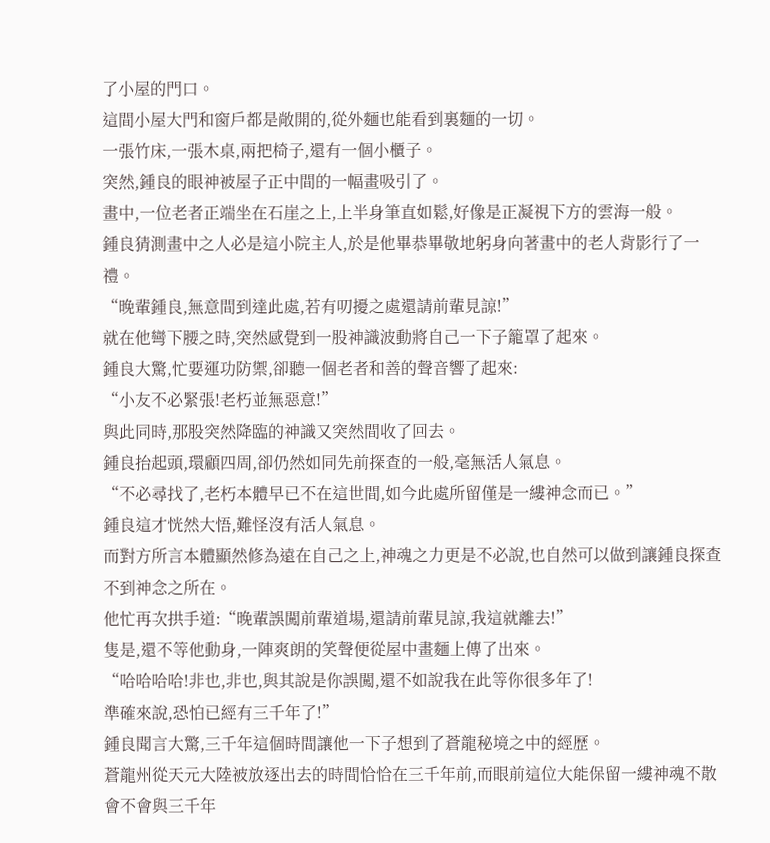了小屋的門口。
這間小屋大門和窗戶都是敞開的,從外麵也能看到裏麵的一切。
一張竹床,一張木桌,兩把椅子,還有一個小櫃子。
突然,鍾良的眼神被屋子正中間的一幅畫吸引了。
畫中,一位老者正端坐在石崖之上,上半身筆直如鬆,好像是正凝視下方的雲海一般。
鍾良猜測畫中之人必是這小院主人,於是他畢恭畢敬地躬身向著畫中的老人背影行了一禮。
“晚輩鍾良,無意間到達此處,若有叨擾之處還請前輩見諒!”
就在他彎下腰之時,突然感覺到一股神識波動將自己一下子籠罩了起來。
鍾良大驚,忙要運功防禦,卻聽一個老者和善的聲音響了起來:
“小友不必緊張!老朽並無惡意!”
與此同時,那股突然降臨的神識又突然間收了回去。
鍾良抬起頭,環顧四周,卻仍然如同先前探查的一般,毫無活人氣息。
“不必尋找了,老朽本體早已不在這世間,如今此處所留僅是一縷神念而已。”
鍾良這才恍然大悟,難怪沒有活人氣息。
而對方所言本體顯然修為遠在自己之上,神魂之力更是不必說,也自然可以做到讓鍾良探查不到神念之所在。
他忙再次拱手道:“晚輩誤闖前輩道場,還請前輩見諒,我這就離去!”
隻是,還不等他動身,一陣爽朗的笑聲便從屋中畫麵上傳了出來。
“哈哈哈哈!非也,非也,與其說是你誤闖,還不如說我在此等你很多年了!
準確來說,恐怕已經有三千年了!”
鍾良聞言大驚,三千年這個時間讓他一下子想到了蒼龍秘境之中的經歷。
蒼龍州從天元大陸被放逐出去的時間恰恰在三千年前,而眼前這位大能保留一縷神魂不散會不會與三千年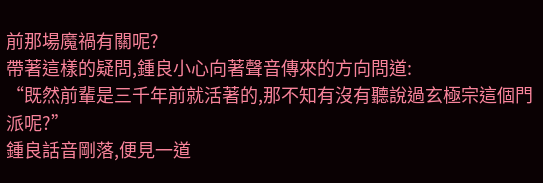前那場魔禍有關呢?
帶著這樣的疑問,鍾良小心向著聲音傳來的方向問道:
“既然前輩是三千年前就活著的,那不知有沒有聽說過玄極宗這個門派呢?”
鍾良話音剛落,便見一道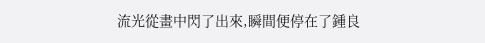流光從畫中閃了出來,瞬間便停在了鍾良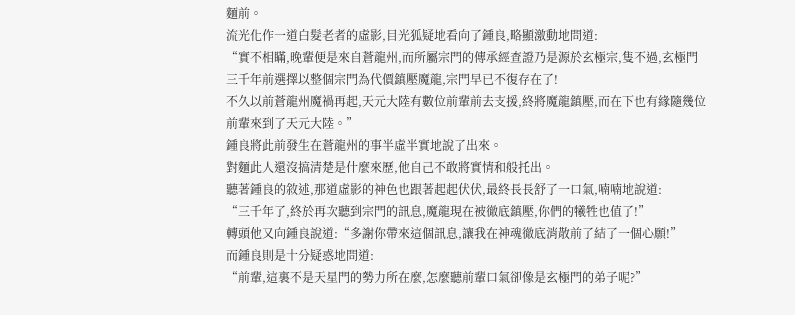麵前。
流光化作一道白髮老者的虛影,目光狐疑地看向了鍾良,略顯激動地問道:
“實不相瞞,晚輩便是來自蒼龍州,而所屬宗門的傳承經查證乃是源於玄極宗,隻不過,玄極門三千年前選擇以整個宗門為代價鎮壓魔龍,宗門早已不復存在了!
不久以前蒼龍州魔禍再起,天元大陸有數位前輩前去支援,終將魔龍鎮壓,而在下也有緣隨幾位前輩來到了天元大陸。”
鍾良將此前發生在蒼龍州的事半虛半實地說了出來。
對麵此人還沒搞清楚是什麼來歷,他自己不敢將實情和般托出。
聽著鍾良的敘述,那道虛影的神色也跟著起起伏伏,最終長長舒了一口氣,喃喃地說道:
“三千年了,終於再次聽到宗門的訊息,魔龍現在被徹底鎮壓,你們的犧牲也值了!”
轉頭他又向鍾良說道:“多謝你帶來這個訊息,讓我在神魂徹底消散前了結了一個心願!”
而鍾良則是十分疑惑地問道:
“前輩,這裏不是天星門的勢力所在麼,怎麼聽前輩口氣卻像是玄極門的弟子呢?”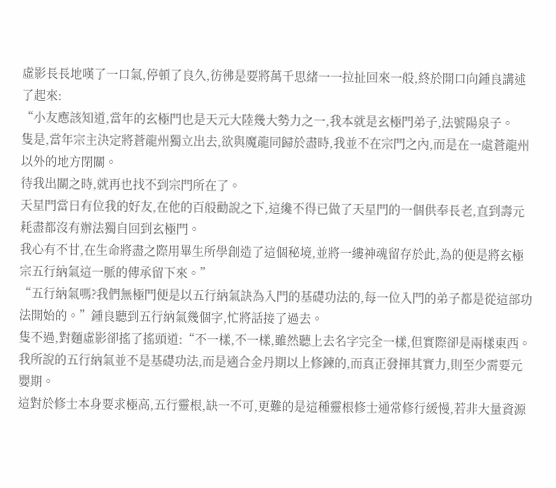虛影長長地嘆了一口氣,停頓了良久,彷彿是要將萬千思緒一一拉扯回來一般,終於開口向鍾良講述了起來:
“小友應該知道,當年的玄極門也是天元大陸幾大勢力之一,我本就是玄極門弟子,法號陽泉子。
隻是,當年宗主決定將蒼龍州獨立出去,欲與魔龍同歸於盡時,我並不在宗門之內,而是在一處蒼龍州以外的地方閉關。
待我出關之時,就再也找不到宗門所在了。
天星門當日有位我的好友,在他的百般勸說之下,這纔不得已做了天星門的一個供奉長老,直到壽元耗盡都沒有辦法獨自回到玄極門。
我心有不甘,在生命將盡之際用畢生所學創造了這個秘境,並將一縷神魂留存於此,為的便是將玄極宗五行納氣這一脈的傳承留下來。”
“五行納氣嗎?我們無極門便是以五行納氣訣為入門的基礎功法的,每一位入門的弟子都是從這部功法開始的。”鍾良聽到五行納氣幾個字,忙將話接了過去。
隻不過,對麵虛影卻搖了搖頭道:“不一樣,不一樣,雖然聽上去名字完全一樣,但實際卻是兩樣東西。
我所說的五行納氣並不是基礎功法,而是適合金丹期以上修鍊的,而真正發揮其實力,則至少需要元嬰期。
這對於修士本身要求極高,五行靈根,缺一不可,更難的是這種靈根修士通常修行緩慢,若非大量資源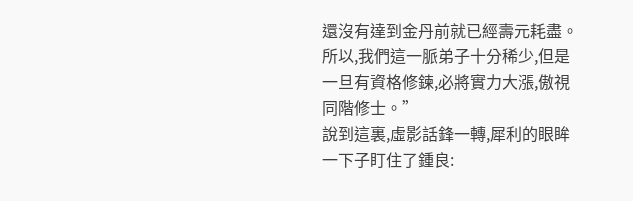還沒有達到金丹前就已經壽元耗盡。
所以,我們這一脈弟子十分稀少,但是一旦有資格修鍊,必將實力大漲,傲視同階修士。”
說到這裏,虛影話鋒一轉,犀利的眼眸一下子盯住了鍾良: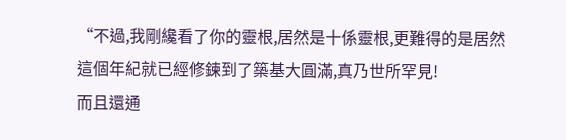“不過,我剛纔看了你的靈根,居然是十係靈根,更難得的是居然這個年紀就已經修鍊到了築基大圓滿,真乃世所罕見!
而且還通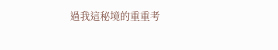過我這秘境的重重考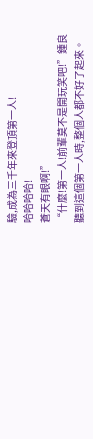驗,成為三千年來登頂第一人!
哈哈哈哈!
蒼天有眼啊!”
“什麼!第一人!前輩莫不是開玩笑吧!”鍾良聽到這個第一人時,整個人都不好了起來。